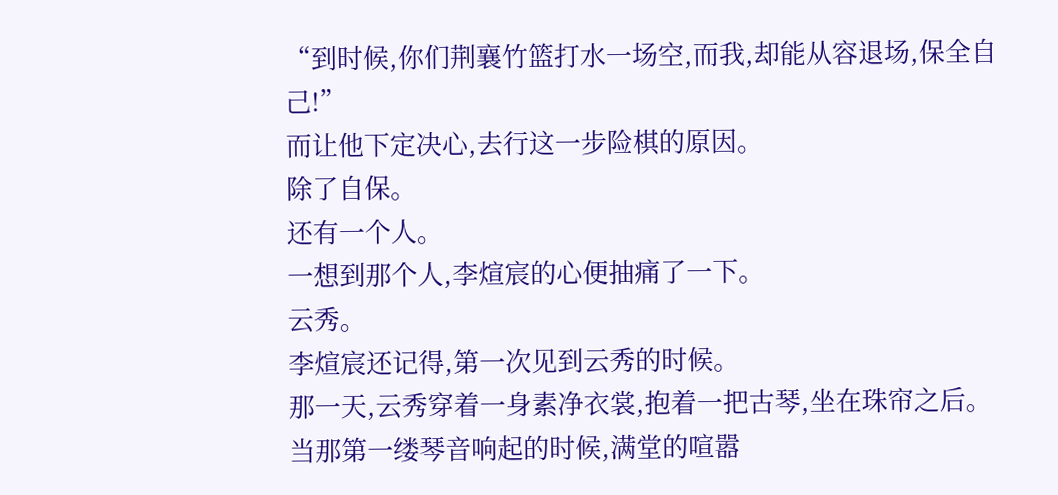“到时候,你们荆襄竹篮打水一场空,而我,却能从容退场,保全自己!”
而让他下定决心,去行这一步险棋的原因。
除了自保。
还有一个人。
一想到那个人,李煊宸的心便抽痛了一下。
云秀。
李煊宸还记得,第一次见到云秀的时候。
那一天,云秀穿着一身素净衣裳,抱着一把古琴,坐在珠帘之后。
当那第一缕琴音响起的时候,满堂的喧嚣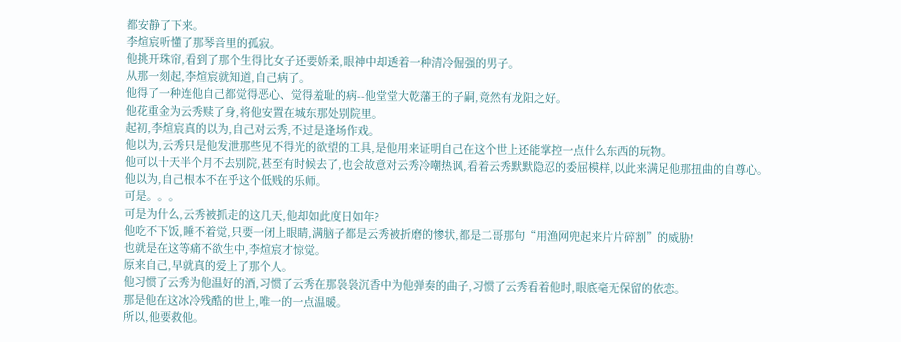都安静了下来。
李煊宸听懂了那琴音里的孤寂。
他挑开珠帘,看到了那个生得比女子还要娇柔,眼神中却透着一种清冷倔强的男子。
从那一刻起,李煊宸就知道,自己病了。
他得了一种连他自己都觉得恶心、觉得羞耻的病--他堂堂大乾藩王的子嗣,竟然有龙阳之好。
他花重金为云秀赎了身,将他安置在城东那处别院里。
起初,李煊宸真的以为,自己对云秀,不过是逢场作戏。
他以为,云秀只是他发泄那些见不得光的欲望的工具,是他用来证明自己在这个世上还能掌控一点什么东西的玩物。
他可以十天半个月不去别院,甚至有时候去了,也会故意对云秀冷嘲热讽,看着云秀默默隐忍的委屈模样,以此来满足他那扭曲的自尊心。
他以为,自己根本不在乎这个低贱的乐师。
可是。。。
可是为什么,云秀被抓走的这几天,他却如此度日如年?
他吃不下饭,睡不着觉,只要一闭上眼睛,满脑子都是云秀被折磨的惨状,都是二哥那句“用渔网兜起来片片碎割”的威胁!
也就是在这等痛不欲生中,李煊宸才惊觉。
原来自己,早就真的爱上了那个人。
他习惯了云秀为他温好的酒,习惯了云秀在那袅袅沉香中为他弹奏的曲子,习惯了云秀看着他时,眼底毫无保留的依恋。
那是他在这冰冷残酷的世上,唯一的一点温暖。
所以,他要救他。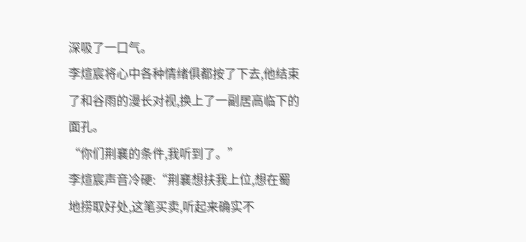深吸了一口气。
李煊宸将心中各种情绪俱都按了下去,他结束了和谷雨的漫长对视,换上了一副居高临下的面孔。
“你们荆襄的条件,我听到了。”
李煊宸声音冷硬:“荆襄想扶我上位,想在蜀地捞取好处,这笔买卖,听起来确实不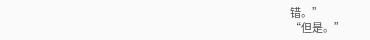错。”
“但是。”